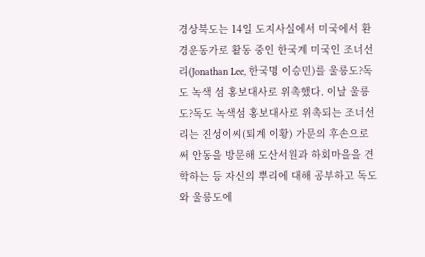경상북도는 14일 도지사실에서 미국에서 환경운동가로 활동 중인 한국계 미국인 조너선 리(Jonathan Lee, 한국명 이승민)를 울릉도?독도 녹색 섬 홍보대사로 위촉했다. 이날 울릉도?독도 녹색섬 홍보대사로 위촉되는 조너선 리는 진성이씨(퇴계 이황) 가문의 후손으로써 안동을 방문해 도산서원과 하회마을을 견학하는 등 자신의 뿌리에 대해 공부하고 독도와 울릉도에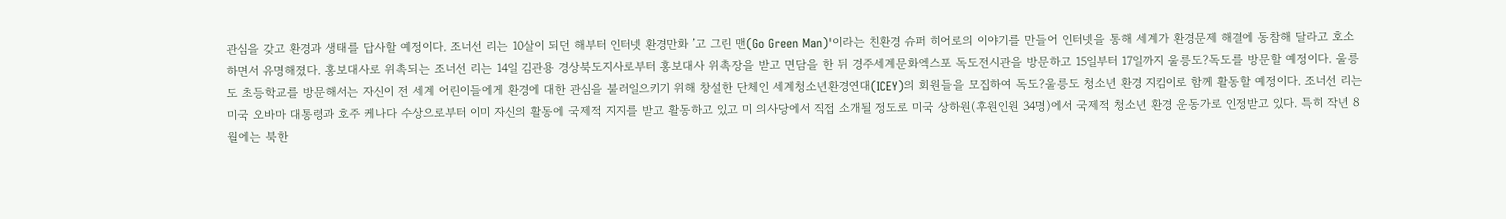관심을 갖고 환경과 생태를 답사할 예정이다. 조너선 리는 10살이 되던 해부터 인터넷 환경만화 ’고 그린 맨(Go Green Man)'이라는 친환경 슈퍼 히어로의 이야기를 만들어 인터넷을 통해 세계가 환경문제 해결에 동참해 달라고 호소하면서 유명해졌다. 홍보대사로 위촉되는 조너선 리는 14일 김관용 경상북도지사로부터 홍보대사 위촉장을 받고 면담을 한 뒤 경주세계문화엑스포 독도전시관을 방문하고 15일부터 17일까지 울릉도?독도를 방문할 예정이다. 울릉도 초등학교를 방문해서는 자신이 전 세계 어린이들에게 환경에 대한 관심을 불러일으키기 위해 창설한 단체인 세계청소년환경연대(ICEY)의 회원들을 모집하여 독도?울릉도 청소년 환경 지킴이로 함께 활동할 예정이다. 조너선 리는 미국 오바마 대통령과 호주 케나다 수상으로부터 이미 자신의 활동에 국제적 지지를 받고 활동하고 있고 미 의사당에서 직접 소개될 정도로 미국 상하원(후원인원 34명)에서 국제적 청소년 환경 운동가로 인정받고 있다. 특히 작년 8월에는 북한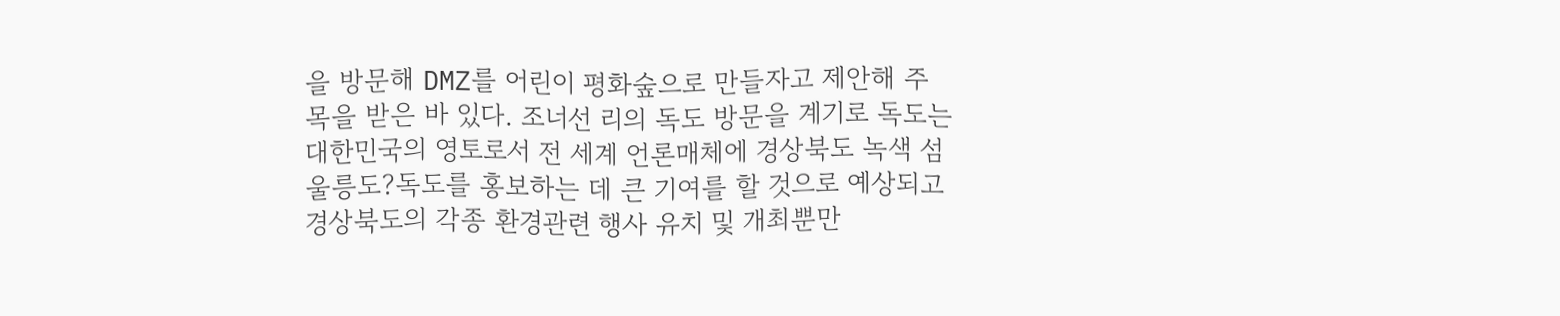을 방문해 DMZ를 어린이 평화숲으로 만들자고 제안해 주목을 받은 바 있다. 조너선 리의 독도 방문을 계기로 독도는 대한민국의 영토로서 전 세계 언론매체에 경상북도 녹색 섬 울릉도?독도를 홍보하는 데 큰 기여를 할 것으로 예상되고 경상북도의 각종 환경관련 행사 유치 및 개최뿐만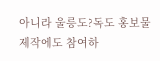아니라 울릉도?독도 홍보물 제작에도 참여하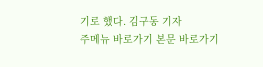기로 했다. 김구동 기자
주메뉴 바로가기 본문 바로가기